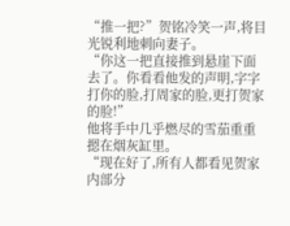“推一把?”贺铭冷笑一声,将目光锐利地刺向妻子。
“你这一把直接推到悬崖下面去了。你看看他发的声明,字字打你的脸,打周家的脸,更打贺家的脸!”
他将手中几乎燃尽的雪茄重重摁在烟灰缸里。
“现在好了,所有人都看见贺家内部分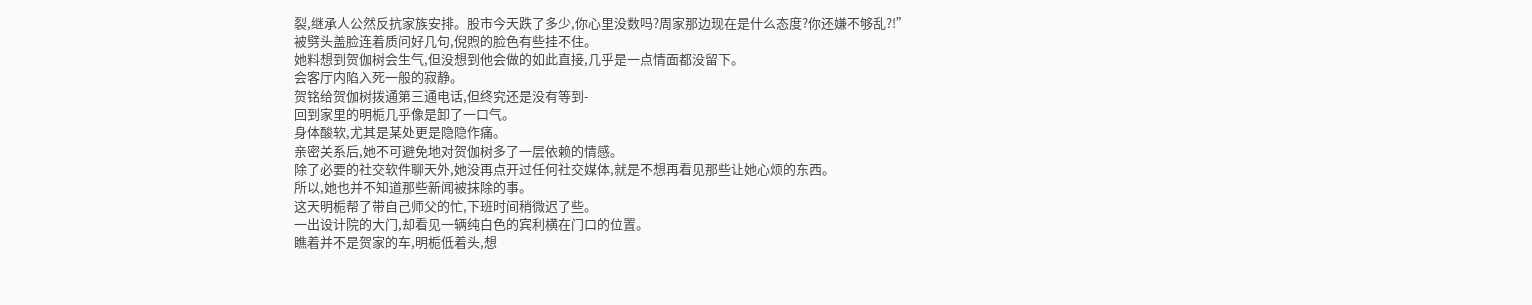裂,继承人公然反抗家族安排。股市今天跌了多少,你心里没数吗?周家那边现在是什么态度?你还嫌不够乱?!”
被劈头盖脸连着质问好几句,倪煦的脸色有些挂不住。
她料想到贺伽树会生气,但没想到他会做的如此直接,几乎是一点情面都没留下。
会客厅内陷入死一般的寂静。
贺铭给贺伽树拨通第三通电话,但终究还是没有等到-
回到家里的明栀几乎像是卸了一口气。
身体酸软,尤其是某处更是隐隐作痛。
亲密关系后,她不可避免地对贺伽树多了一层依赖的情感。
除了必要的社交软件聊天外,她没再点开过任何社交媒体,就是不想再看见那些让她心烦的东西。
所以,她也并不知道那些新闻被抹除的事。
这天明栀帮了带自己师父的忙,下班时间稍微迟了些。
一出设计院的大门,却看见一辆纯白色的宾利横在门口的位置。
瞧着并不是贺家的车,明栀低着头,想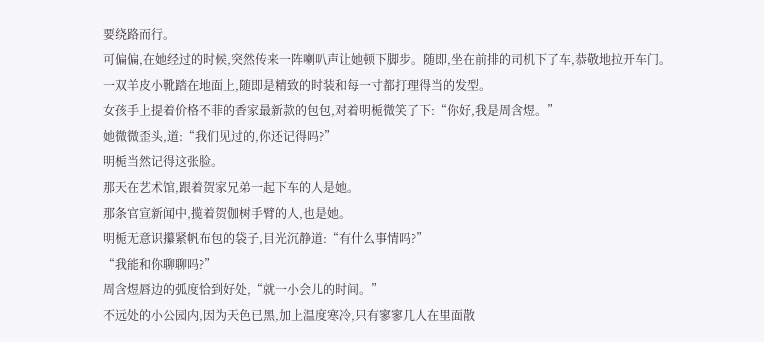要绕路而行。
可偏偏,在她经过的时候,突然传来一阵喇叭声让她顿下脚步。随即,坐在前排的司机下了车,恭敬地拉开车门。
一双羊皮小靴踏在地面上,随即是精致的时装和每一寸都打理得当的发型。
女孩手上提着价格不菲的香家最新款的包包,对着明栀微笑了下:“你好,我是周含煜。”
她微微歪头,道:“我们见过的,你还记得吗?”
明栀当然记得这张脸。
那天在艺术馆,跟着贺家兄弟一起下车的人是她。
那条官宣新闻中,揽着贺伽树手臂的人,也是她。
明栀无意识攥紧帆布包的袋子,目光沉静道:“有什么事情吗?”
“我能和你聊聊吗?”
周含煜唇边的弧度恰到好处,“就一小会儿的时间。”
不远处的小公园内,因为天色已黑,加上温度寒冷,只有寥寥几人在里面散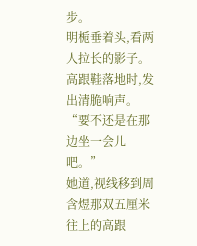步。
明栀垂着头,看两人拉长的影子。高跟鞋落地时,发出清脆响声。
“要不还是在那边坐一会儿吧。”
她道,视线移到周含煜那双五厘米往上的高跟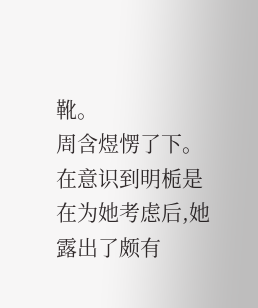靴。
周含煜愣了下。
在意识到明栀是在为她考虑后,她露出了颇有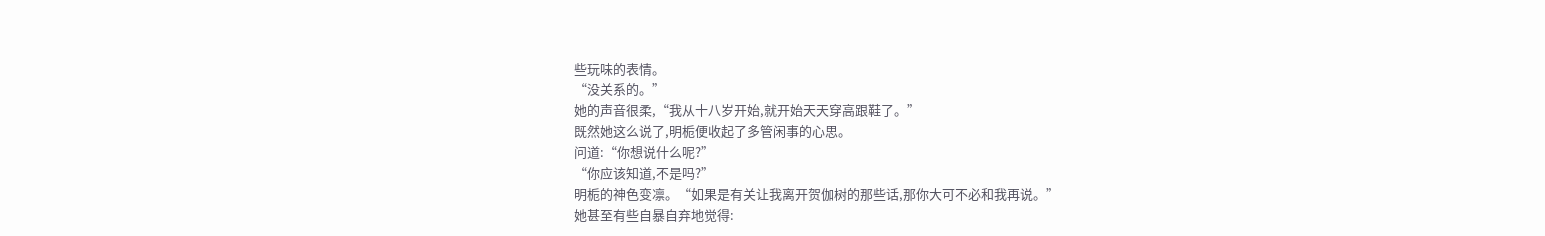些玩味的表情。
“没关系的。”
她的声音很柔,“我从十八岁开始,就开始天天穿高跟鞋了。”
既然她这么说了,明栀便收起了多管闲事的心思。
问道:“你想说什么呢?”
“你应该知道,不是吗?”
明栀的神色变凛。“如果是有关让我离开贺伽树的那些话,那你大可不必和我再说。”
她甚至有些自暴自弃地觉得: